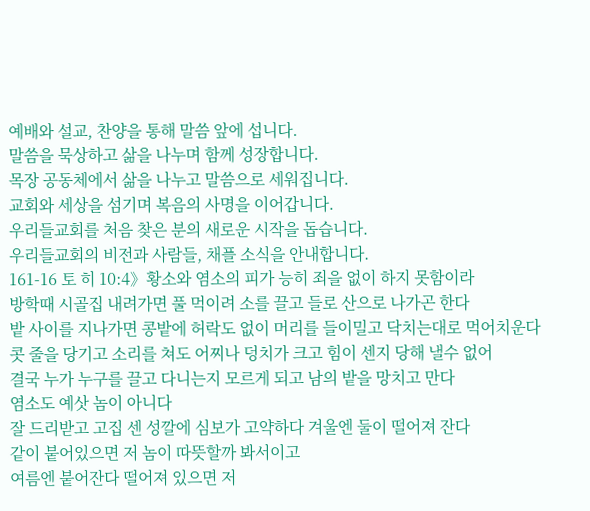예배와 설교, 찬양을 통해 말씀 앞에 섭니다.
말씀을 묵상하고 삶을 나누며 함께 성장합니다.
목장 공동체에서 삶을 나누고 말씀으로 세워집니다.
교회와 세상을 섬기며 복음의 사명을 이어갑니다.
우리들교회를 처음 찾은 분의 새로운 시작을 돕습니다.
우리들교회의 비전과 사람들, 채플 소식을 안내합니다.
161-16 토 히 10:4》황소와 염소의 피가 능히 죄을 없이 하지 못함이라
방학때 시골집 내려가면 풀 먹이려 소를 끌고 들로 산으로 나가곤 한다
밭 사이를 지나가면 콩밭에 허락도 없이 머리를 들이밀고 닥치는대로 먹어치운다
콧 줄을 당기고 소리를 쳐도 어찌나 덩치가 크고 힘이 센지 당해 낼수 없어
결국 누가 누구를 끌고 다니는지 모르게 되고 남의 밭을 망치고 만다
염소도 예삿 놈이 아니다
잘 드리받고 고집 센 성깔에 심보가 고약하다 겨울엔 둘이 떨어져 잔다
같이 붙어있으면 저 놈이 따뜻할까 봐서이고
여름엔 붙어잔다 떨어져 있으면 저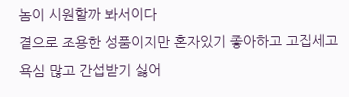놈이 시원할까 봐서이다
곁으로 조용한 성품이지만 혼자있기 좋아하고 고집세고 욕심 많고 간섭받기 싫어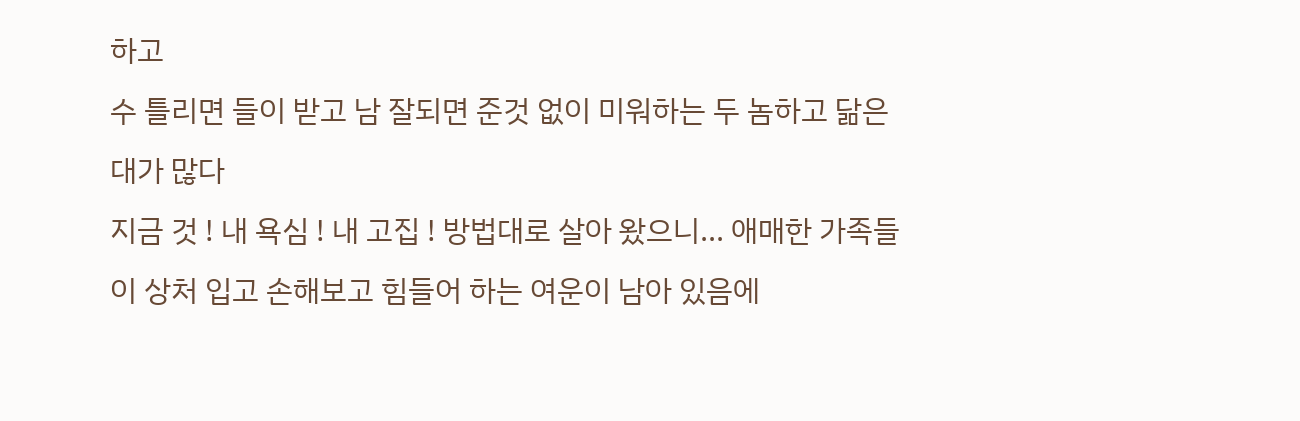하고
수 틀리면 들이 받고 남 잘되면 준것 없이 미워하는 두 놈하고 닮은 대가 많다
지금 것 ! 내 욕심 ! 내 고집 ! 방법대로 살아 왔으니... 애매한 가족들이 상처 입고 손해보고 힘들어 하는 여운이 남아 있음에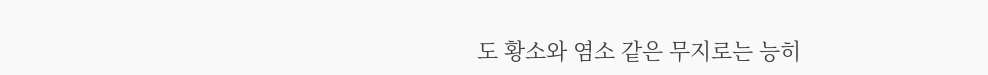도 황소와 염소 같은 무지로는 능히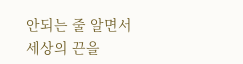안되는 줄 알면서
세상의 끈을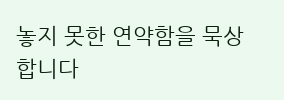놓지 못한 연약함을 묵상 합니다